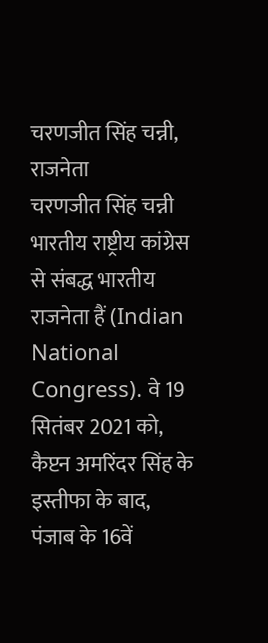चरणजीत सिंह चन्नी, राजनेता
चरणजीत सिंह चन्नी भारतीय राष्ट्रीय कांग्रेस से संबद्ध भारतीय राजनेता हैं (Indian National Congress). वे 19 सितंबर 2021 को, कैप्टन अमरिंदर सिंह के इस्तीफा के बाद, पंजाब के 16वें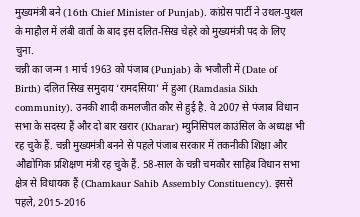मुख्यमंत्री बने (16th Chief Minister of Punjab). कांग्रेस पार्टी ने उथल-पुथल के माहौल में लंबी वार्ता के बाद इस दलित-सिख चेहरे को मुख्यमंत्री पद के लिए चुना.
चन्नी का जन्म 1 मार्च 1963 को पंजाब (Punjab) के भजौली में (Date of Birth) दलित सिख समुदाय ‘रामदसिया’ में हुआ (Ramdasia Sikh community). उनकी शादी कमलजीत कौर से हुई है. वे 2007 से पंजाब विधान सभा के सदस्य हैं और दो बार खरार (Kharar) म्युनिसिपल काउंसिल के अध्यक्ष भी रह चुके हैं. चन्नी मुख्यमंत्री बनने से पहले पंजाब सरकार में तकनीकी शिक्षा और औद्योगिक प्रशिक्षण मंत्री रह चुके हैं. 58-साल के चन्नी चमकौर साहिब विधान सभा क्षेत्र से विधायक हैं (Chamkaur Sahib Assembly Constituency). इससे पहले, 2015-2016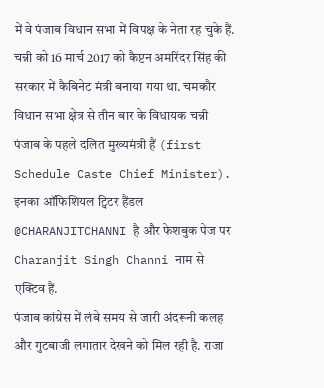में वे पंजाब विधान सभा में विपक्ष के नेता रह चुके हैं.
चन्नी को 16 मार्च 2017 को कैप्टन अमरिंदर सिंह की सरकार में कैबिनेट मंत्री बनाया गया था. चमकौर विधान सभा क्षेत्र से तीन बार के विधायक चन्नी पंजाब के पहले दलित मुख्यमंत्री हैं (first Schedule Caste Chief Minister).
इनका ऑफिशियल ट्विटर हैंडल @CHARANJITCHANNI है और फेशबुक पेज पर Charanjit Singh Channi नाम से एक्टिव हैं.
पंजाब कांग्रेस में लंबे समय से जारी अंदरूनी कलह और गुटबाजी लगातार देखने को मिल रही है. राजा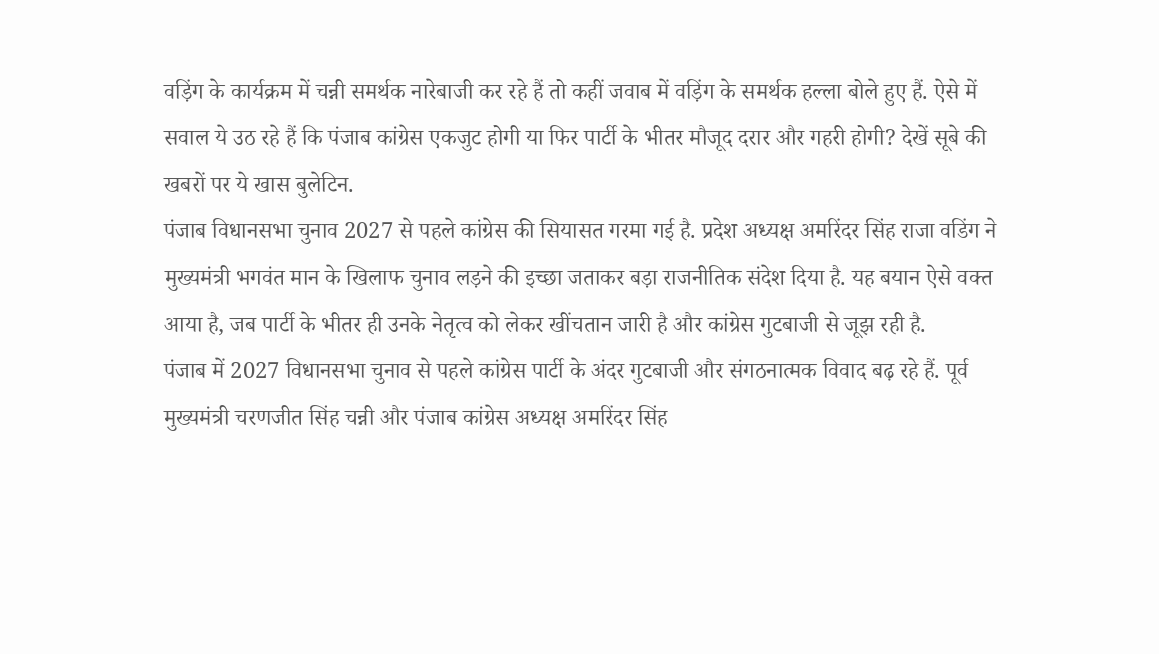वड़िंग के कार्यक्रम में चन्नी समर्थक नारेबाजी कर रहे हैं तो कहीं जवाब में वड़िंग के समर्थक हल्ला बोले हुए हैं. ऐसे में सवाल ये उठ रहे हैं कि पंजाब कांग्रेस एकजुट होगी या फिर पार्टी के भीतर मौजूद दरार और गहरी होगी? देखें सूबे की खबरों पर ये खास बुलेटिन.
पंजाब विधानसभा चुनाव 2027 से पहले कांग्रेस की सियासत गरमा गई है. प्रदेश अध्यक्ष अमरिंदर सिंह राजा वडिंग ने मुख्यमंत्री भगवंत मान के खिलाफ चुनाव लड़ने की इच्छा जताकर बड़ा राजनीतिक संदेश दिया है. यह बयान ऐसे वक्त आया है, जब पार्टी के भीतर ही उनके नेतृत्व को लेकर खींचतान जारी है और कांग्रेस गुटबाजी से जूझ रही है.
पंजाब में 2027 विधानसभा चुनाव से पहले कांग्रेस पार्टी के अंदर गुटबाजी और संगठनात्मक विवाद बढ़ रहे हैं. पूर्व मुख्यमंत्री चरणजीत सिंह चन्नी और पंजाब कांग्रेस अध्यक्ष अमरिंदर सिंह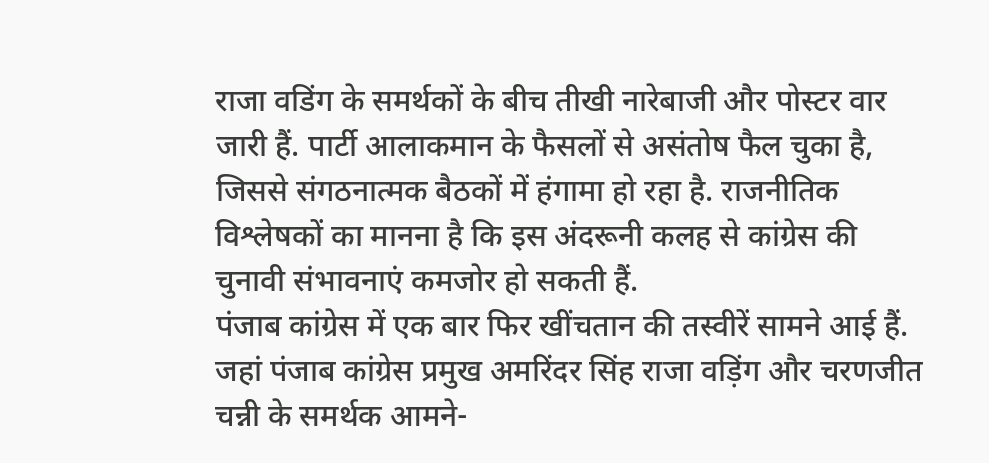राजा वडिंग के समर्थकों के बीच तीखी नारेबाजी और पोस्टर वार जारी हैं. पार्टी आलाकमान के फैसलों से असंतोष फैल चुका है, जिससे संगठनात्मक बैठकों में हंगामा हो रहा है. राजनीतिक विश्लेषकों का मानना है कि इस अंदरूनी कलह से कांग्रेस की चुनावी संभावनाएं कमजोर हो सकती हैं.
पंजाब कांग्रेस में एक बार फिर खींचतान की तस्वीरें सामने आई हैं. जहां पंजाब कांग्रेस प्रमुख अमरिंदर सिंह राजा वड़िंग और चरणजीत चन्नी के समर्थक आमने-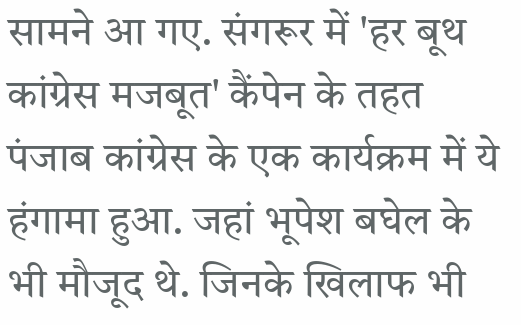सामने आ गए. संगरूर में 'हर बूथ कांग्रेस मजबूत' कैंपेन के तहत पंजाब कांग्रेस के एक कार्यक्रम में ये हंगामा हुआ. जहां भूपेश बघेल के भी मौजूद थे. जिनके खिलाफ भी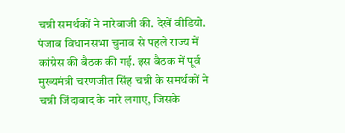चन्नी समर्थकों ने नारेबाजी की. देखें वीडियो.
पंजाब विधानसभा चुनाव से पहले राज्य में कांग्रेस की बैठक की गई. इस बैठक में पूर्व मुख्यमंत्री चरणजीत सिंह चन्नी के समर्थकों ने चन्नी जिंदाबाद के नारे लगाए, जिसके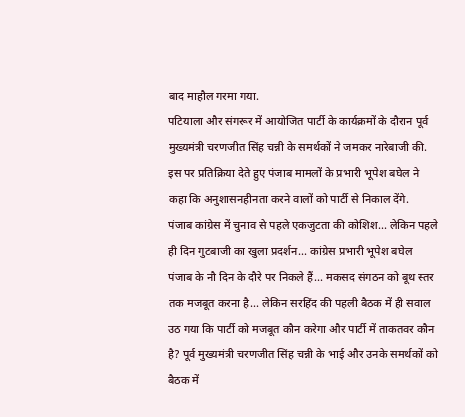बाद माहौल गरमा गया.
पटियाला और संगरूर में आयोजित पार्टी के कार्यक्रमों के दौरान पूर्व मुख्यमंत्री चरणजीत सिंह चन्नी के समर्थकों ने जमकर नारेबाजी की. इस पर प्रतिक्रिया देते हुए पंजाब मामलों के प्रभारी भूपेश बघेल ने कहा कि अनुशासनहीनता करने वालों को पार्टी से निकाल देंगे.
पंजाब कांग्रेस में चुनाव से पहले एकजुटता की कोशिश... लेकिन पहले ही दिन गुटबाजी का खुला प्रदर्शन... कांग्रेस प्रभारी भूपेश बघेल पंजाब के नौ दिन के दौरे पर निकले हैं... मकसद संगठन को बूथ स्तर तक मजबूत करना है... लेकिन सरहिंद की पहली बैठक में ही सवाल उठ गया कि पार्टी को मजबूत कौन करेगा और पार्टी में ताकतवर कौन है? पूर्व मुख्यमंत्री चरणजीत सिंह चन्नी के भाई और उनके समर्थकों को बैठक में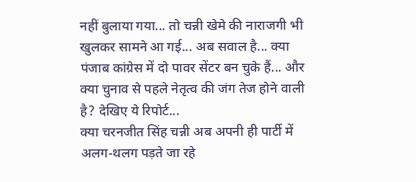नहीं बुलाया गया... तो चन्नी खेमे की नाराजगी भी खुलकर सामने आ गई... अब सवाल है... क्या पंजाब कांग्रेस में दो पावर सेंटर बन चुके हैं... और क्या चुनाव से पहले नेतृत्व की जंग तेज होने वाली है? देखिए ये रिपोर्ट...
क्या चरनजीत सिंह चन्नी अब अपनी ही पार्टी में अलग-थलग पड़ते जा रहे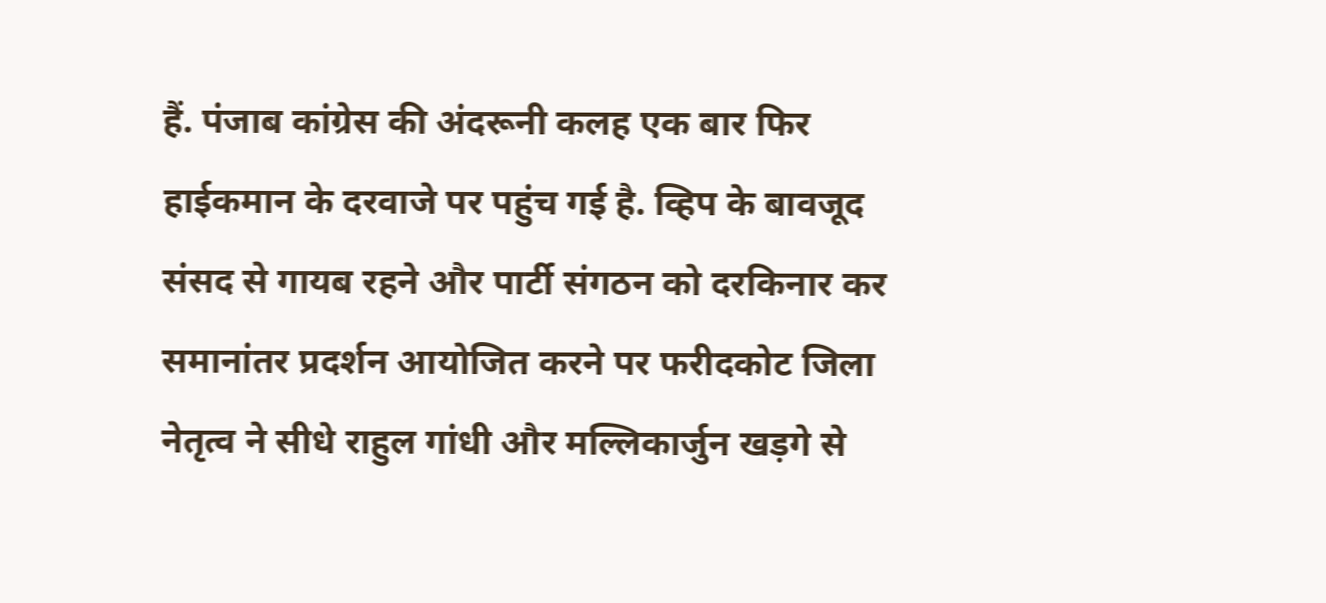हैं. पंजाब कांग्रेस की अंदरूनी कलह एक बार फिर हाईकमान के दरवाजे पर पहुंच गई है. व्हिप के बावजूद संसद से गायब रहने और पार्टी संगठन को दरकिनार कर समानांतर प्रदर्शन आयोजित करने पर फरीदकोट जिला नेतृत्व ने सीधे राहुल गांधी और मल्लिकार्जुन खड़गे से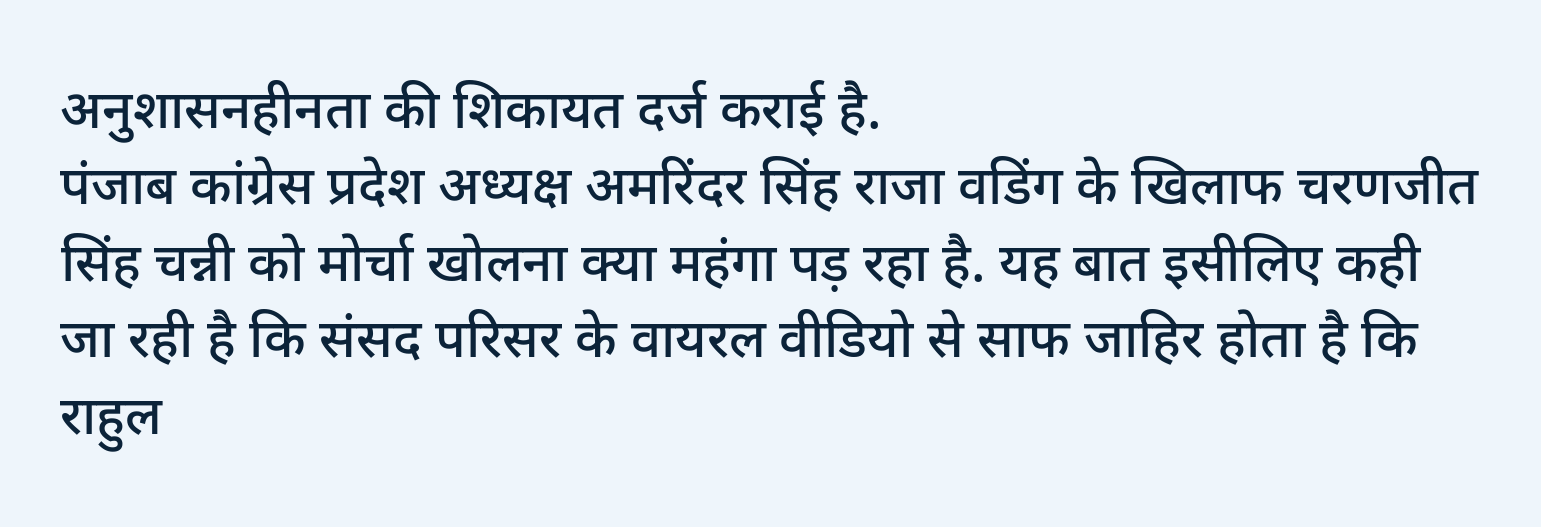अनुशासनहीनता की शिकायत दर्ज कराई है.
पंजाब कांग्रेस प्रदेश अध्यक्ष अमरिंदर सिंह राजा वडिंग के खिलाफ चरणजीत सिंह चन्नी को मोर्चा खोलना क्या महंगा पड़ रहा है. यह बात इसीलिए कही जा रही है कि संसद परिसर के वायरल वीडियो से साफ जाहिर होता है कि राहुल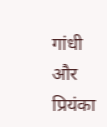गांधी और प्रियंका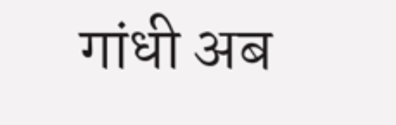गांधी अब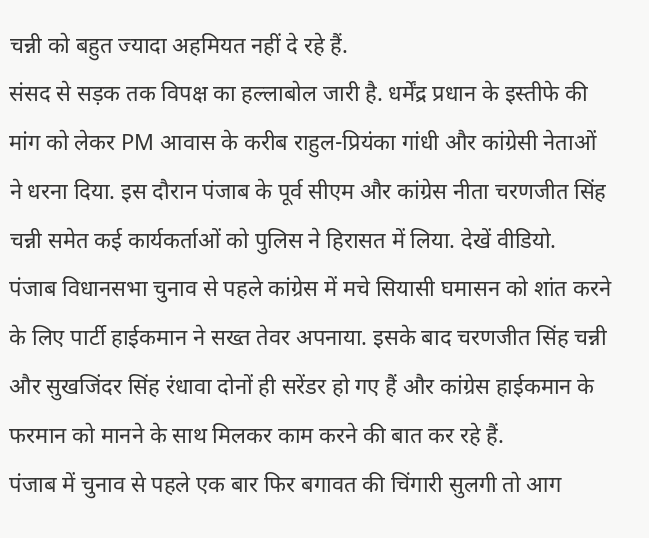चन्नी को बहुत ज्यादा अहमियत नहीं दे रहे हैं.
संसद से सड़क तक विपक्ष का हल्लाबोल जारी है. धर्मेंद्र प्रधान के इस्तीफे की मांग को लेकर PM आवास के करीब राहुल-प्रियंका गांधी और कांग्रेसी नेताओं ने धरना दिया. इस दौरान पंजाब के पूर्व सीएम और कांग्रेस नीता चरणजीत सिंह चन्नी समेत कई कार्यकर्ताओं को पुलिस ने हिरासत में लिया. देखें वीडियो.
पंजाब विधानसभा चुनाव से पहले कांग्रेस में मचे सियासी घमासन को शांत करने के लिए पार्टी हाईकमान ने सख्त तेवर अपनाया. इसके बाद चरणजीत सिंह चन्नी और सुखजिंदर सिंह रंधावा दोनों ही सरेंडर हो गए हैं और कांग्रेस हाईकमान के फरमान को मानने के साथ मिलकर काम करने की बात कर रहे हैं.
पंजाब में चुनाव से पहले एक बार फिर बगावत की चिंगारी सुलगी तो आग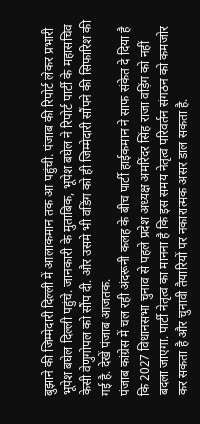बुझाने की जिम्मेदारी दिल्ली में आलाकमान तक आ पहुंची. पंजाब की रिपोर्ट लेकर प्रभारी भूपेश बघेल दिल्ली पहुंचे. जानकारी के मुताबिक, भूपेश बघेल ने रिपोर्ट पार्टी के महासचिव केसी वेणुगोपल को सौंप दी. और उसमे भी वडिंग को ही जिम्मेदारी सौंपने की सिफारिश की गई है. देखें पंजाब आजतक.
पंजाब कांग्रेस में चल रही अंदरूनी कलह के बीच पार्टी हाईकमान ने साफ संकेत दे दिया है कि 2027 विधानसभा चुनाव से पहले प्रदेश अध्यक्ष अमरिंदर सिंह राजा वड़िंग को नहीं बदला जाएगा. पार्टी नेतृत्व का मानना है कि इस समय नेतृत्व परिवर्तन संगठन को कमजोर कर सकता है और चुनावी तैयारियों पर नकारात्मक असर डाल सकता है.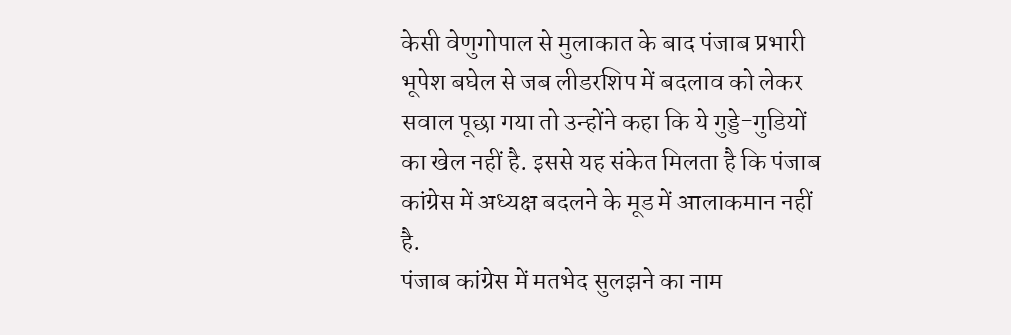केसी वेणुगोपाल से मुलाकात के बाद पंजाब प्रभारी भूपेश बघेल से जब लीडरशिप में बदलाव को लेकर सवाल पूछा गया तो उन्होंने कहा कि ये गुड्डे-गुडियों का खेल नहीं है. इससे यह संकेत मिलता है कि पंजाब कांग्रेस में अध्यक्ष बदलने के मूड में आलाकमान नहीं है.
पंजाब कांग्रेस में मतभेद सुलझने का नाम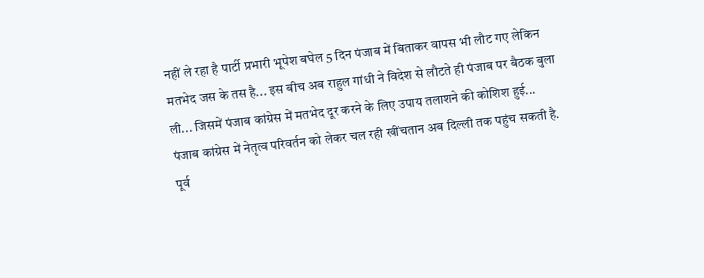नहीं ले रहा है पार्टी प्रभारी भूपेश बघेल 5 दिन पंजाब में बिताकर वापस भी लौट गए लेकिन मतभेद जस के तस है... इस बीच अब राहुल गांधी ने विदेश से लौटते ही पंजाब पर बैठक बुला ली... जिसमें पंजाब कांग्रेस में मतभेद दूर करने के लिए उपाय तलाशने की कोशिश हुई...
पंजाब कांग्रेस में नेतृत्व परिवर्तन को लेकर चल रही खींचतान अब दिल्ली तक पहुंच सकती है. पूर्व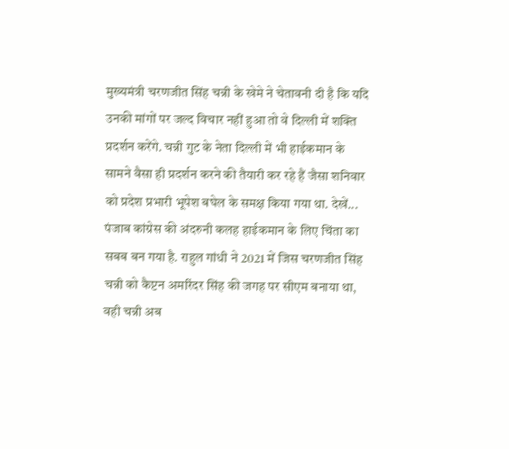मुख्यमंत्री चरणजीत सिंह चन्नी के खेमे ने चेतावनी दी है कि यदि उनकी मांगों पर जल्द विचार नहीं हुआ तो वे दिल्ली में शक्ति प्रदर्शन करेंगे. चन्नी गुट के नेता दिल्ली में भी हाईकमान के सामने वैसा ही प्रदर्शन करने की तैयारी कर रहे हैं जैसा शनिवार को प्रदेश प्रभारी भूपेश बघेल के समक्ष किया गया था. देखें...
पंजाब कांग्रेस की अंदरुनी कलह हाईकमान के लिए चिंता का सबब बन गया है. राहुल गांधी ने 2021 में जिस चरणजीत सिंह चन्नी को कैप्टन अमरिंदर सिंह की जगह पर सीएम बनाया था, वही चन्नी अब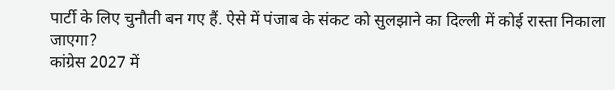पार्टी के लिए चुनौती बन गए हैं. ऐसे में पंजाब के संकट को सुलझाने का दिल्ली में कोई रास्ता निकाला जाएगा?
कांग्रेस 2027 में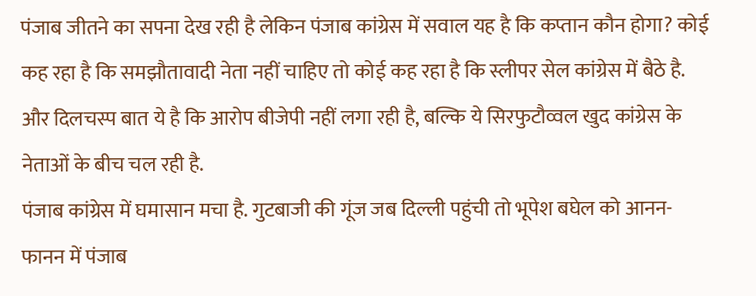पंजाब जीतने का सपना देख रही है लेकिन पंजाब कांग्रेस में सवाल यह है कि कप्तान कौन होगा? कोई कह रहा है कि समझौतावादी नेता नहीं चाहिए तो कोई कह रहा है कि स्लीपर सेल कांग्रेस में बैठे है. और दिलचस्प बात ये है कि आरोप बीजेपी नहीं लगा रही है, बल्कि ये सिरफुटौव्वल खुद कांग्रेस के नेताओं के बीच चल रही है.
पंजाब कांग्रेस में घमासान मचा है. गुटबाजी की गूंज जब दिल्ली पहुंची तो भूपेश बघेल को आनन-फानन में पंजाब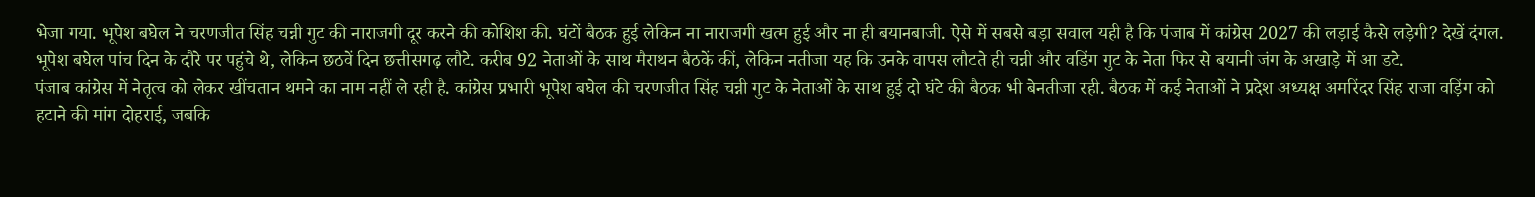भेजा गया. भूपेश बघेल ने चरणजीत सिंह चन्नी गुट की नाराजगी दूर करने की कोशिश की. घंटों बैठक हुई लेकिन ना नाराजगी खत्म हुई और ना ही बयानबाजी. ऐसे में सबसे बड़ा सवाल यही है कि पंजाब में कांग्रेस 2027 की लड़ाई कैसे लड़ेगी? देखें दंगल.
भूपेश बघेल पांच दिन के दौरे पर पहुंचे थे, लेकिन छठवें दिन छत्तीसगढ़ लौटे. करीब 92 नेताओं के साथ मैराथन बैठकें कीं, लेकिन नतीजा यह कि उनके वापस लौटते ही चन्नी और वडिंग गुट के नेता फिर से बयानी जंग के अखाड़े में आ डटे.
पंजाब कांग्रेस में नेतृत्व को लेकर खींचतान थमने का नाम नहीं ले रही है. कांग्रेस प्रभारी भूपेश बघेल की चरणजीत सिंह चन्नी गुट के नेताओं के साथ हुई दो घंटे की बैठक भी बेनतीजा रही. बैठक में कई नेताओं ने प्रदेश अध्यक्ष अमरिंदर सिंह राजा वड़िंग को हटाने की मांग दोहराई, जबकि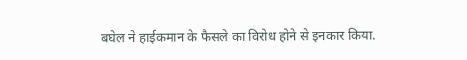बघेल ने हाईकमान के फैसले का विरोध होने से इनकार किया.